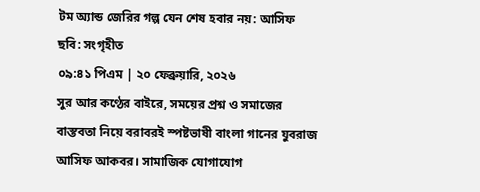টম অ্যান্ড জেরির গল্প যেন শেষ হবার নয়: আসিফ
ছবি: সংগৃহীত
০৯:৪১ পিএম | ২০ ফেব্রুয়ারি, ২০২৬
সুর আর কণ্ঠের বাইরে, সময়ের প্রশ্ন ও সমাজের বাস্তবতা নিয়ে বরাবরই স্পষ্টভাষী বাংলা গানের যুবরাজ আসিফ আকবর। সামাজিক যোগাযোগ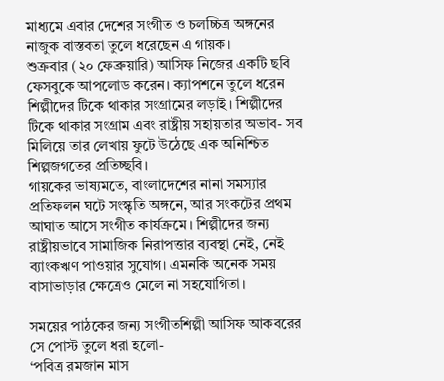মাধ্যমে এবার দেশের সংগীত ও চলচ্চিত্র অঙ্গনের নাজুক বাস্তবতা তুলে ধরেছেন এ গায়ক।
শুক্রবার (২০ ফেব্রুয়ারি) আসিফ নিজের একটি ছবি ফেসবুকে আপলোড করেন। ক্যাপশনে তুলে ধরেন শিল্পীদের টিকে থাকার সংগ্রামের লড়াই। শিল্পীদের টিকে থাকার সংগ্রাম এবং রাষ্ট্রীয় সহায়তার অভাব- সব মিলিয়ে তার লেখায় ফুটে উঠেছে এক অনিশ্চিত শিল্পজগতের প্রতিচ্ছবি।
গায়কের ভাষ্যমতে, বাংলাদেশের নানা সমস্যার প্রতিফলন ঘটে সংস্কৃতি অঙ্গনে, আর সংকটের প্রথম আঘাত আসে সংগীত কার্যক্রমে। শিল্পীদের জন্য রাষ্ট্রীয়ভাবে সামাজিক নিরাপত্তার ব্যবস্থা নেই, নেই ব্যাংকঋণ পাওয়ার সুযোগ। এমনকি অনেক সময় বাসাভাড়ার ক্ষেত্রেও মেলে না সহযোগিতা।

সময়ের পাঠকের জন্য সংগীতশিল্পী আসিফ আকবরের সে পোস্ট তুলে ধরা হলো-
‘পবিত্র রমজান মাস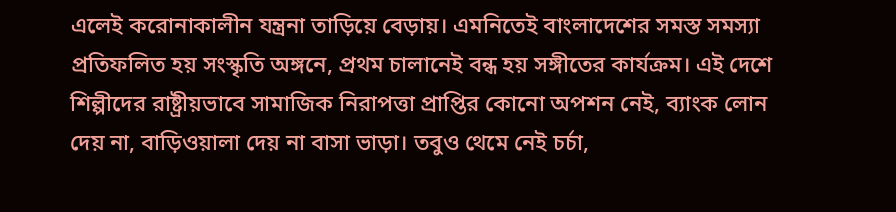এলেই করোনাকালীন যন্ত্রনা তাড়িয়ে বেড়ায়। এমনিতেই বাংলাদেশের সমস্ত সমস্যা প্রতিফলিত হয় সংস্কৃতি অঙ্গনে, প্রথম চালানেই বন্ধ হয় সঙ্গীতের কার্যক্রম। এই দেশে শিল্পীদের রাষ্ট্রীয়ভাবে সামাজিক নিরাপত্তা প্রাপ্তির কোনো অপশন নেই, ব্যাংক লোন দেয় না, বাড়িওয়ালা দেয় না বাসা ভাড়া। তবুও থেমে নেই চর্চা,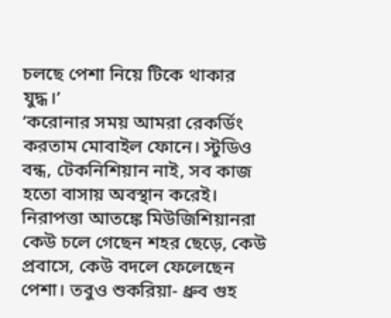চলছে পেশা নিয়ে টিকে থাকার যুদ্ধ।’
‘করোনার সময় আমরা রেকর্ডিং করতাম মোবাইল ফোনে। স্টুডিও বন্ধ, টেকনিশিয়ান নাই, সব কাজ হতো বাসায় অবস্থান করেই। নিরাপত্তা আতঙ্কে মিউজিশিয়ানরা কেউ চলে গেছেন শহর ছেড়ে, কেউ প্রবাসে, কেউ বদলে ফেলেছেন পেশা। তবুও শুকরিয়া- ধ্রুব গুহ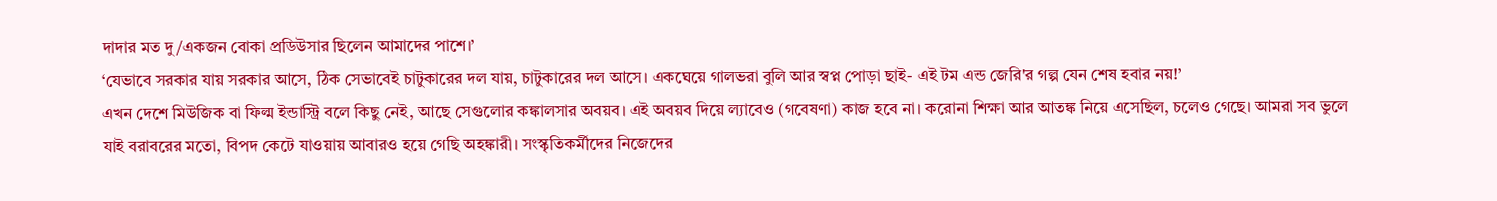দাদার মত দু/একজন বোকা প্রডিউসার ছিলেন আমাদের পাশে।’
‘যেভাবে সরকার যায় সরকার আসে, ঠিক সেভাবেই চাটুকারের দল যায়, চাটুকারের দল আসে। একঘেয়ে গালভরা বুলি আর স্বপ্ন পোড়া ছাই- এই টম এন্ড জেরি'র গল্প যেন শেষ হবার নয়!’
এখন দেশে মিউজিক বা ফিল্ম ইন্ডাস্ট্রি বলে কিছু নেই, আছে সেগুলোর কঙ্কালসার অবয়ব। এই অবয়ব দিয়ে ল্যাবেও (গবেষণা) কাজ হবে না। করোনা শিক্ষা আর আতঙ্ক নিয়ে এসেছিল, চলেও গেছে। আমরা সব ভুলে যাই বরাবরের মতো, বিপদ কেটে যাওয়ায় আবারও হয়ে গেছি অহঙ্কারী। সংস্কৃতিকর্মীদের নিজেদের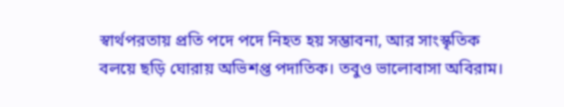স্বার্থপরতায় প্রতি পদে পদে নিহত হয় সম্ভাবনা, আর সাংস্কৃতিক বলয়ে ছড়ি ঘোরায় অভিশপ্ত পদাতিক। তবুও ভালোবাসা অবিরাম।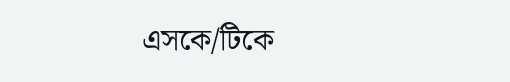এসকে/টিকে